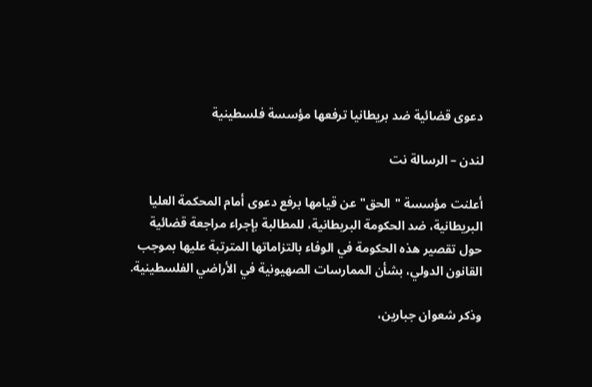دعوى قضائية ضد بريطانيا ترفعها مؤسسة فلسطينية

لندن – الرسالة نت

أعلنت مؤسسة "الحق" عن قيامها برفع دعوى أمام المحكمة العليا البريطانية، ضد الحكومة البريطانية، للمطالبة بإجراء مراجعة قضائية حول تقصير هذه الحكومة في الوفاء بالتزاماتها المترتبة عليها بموجب القانون الدولي، بشأن الممارسات الصهيونية في الأراضي الفلسطينية.

وذكر شعوان جبارين،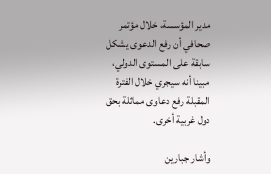مدير المؤسسة، خلال مؤتمر صحافي أن رفع الدعوى يشكل سابقة على المستوى الدولي، مبينا أنه سيجري خلال الفترة المقبلة رفع دعاوى مماثلة بحق دول غربية أخرى.

وأشار جبارين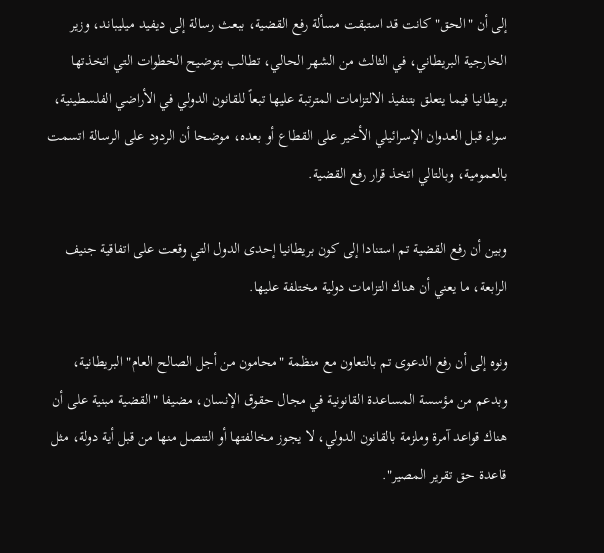إلى أن "الحق" كانت قد استبقت مسألة رفع القضية، ببعث رسالة إلى ديفيد ميليباند، وزير الخارجية البريطاني، في الثالث من الشهر الحالي، تطالب بتوضيح الخطوات التي اتخذتها بريطانيا فيما يتعلق بتنفيذ الالتزامات المترتبة عليها تبعاً للقانون الدولي في الأراضي الفلسطينية، سواء قبل العدوان الإسرائيلي الأخير على القطاع أو بعده، موضحا أن الردود على الرسالة اتسمت بالعمومية، وبالتالي اتخذ قرار رفع القضية.

وبين أن رفع القضية تم استنادا إلى كون بريطانيا إحدى الدول التي وقعت على اتفاقية جنيف الرابعة، ما يعني أن هناك التزامات دولية مختلفة عليها.

ونوه إلى أن رفع الدعوى تم بالتعاون مع منظمة "محامون من أجل الصالح العام" البريطانية، وبدعم من مؤسسة المساعدة القانونية في مجال حقوق الإنسان، مضيفا "القضية مبنية على أن هناك قواعد آمرة وملزمة بالقانون الدولي، لا يجوز مخالفتها أو التنصل منها من قبل أية دولة، مثل قاعدة حق تقرير المصير".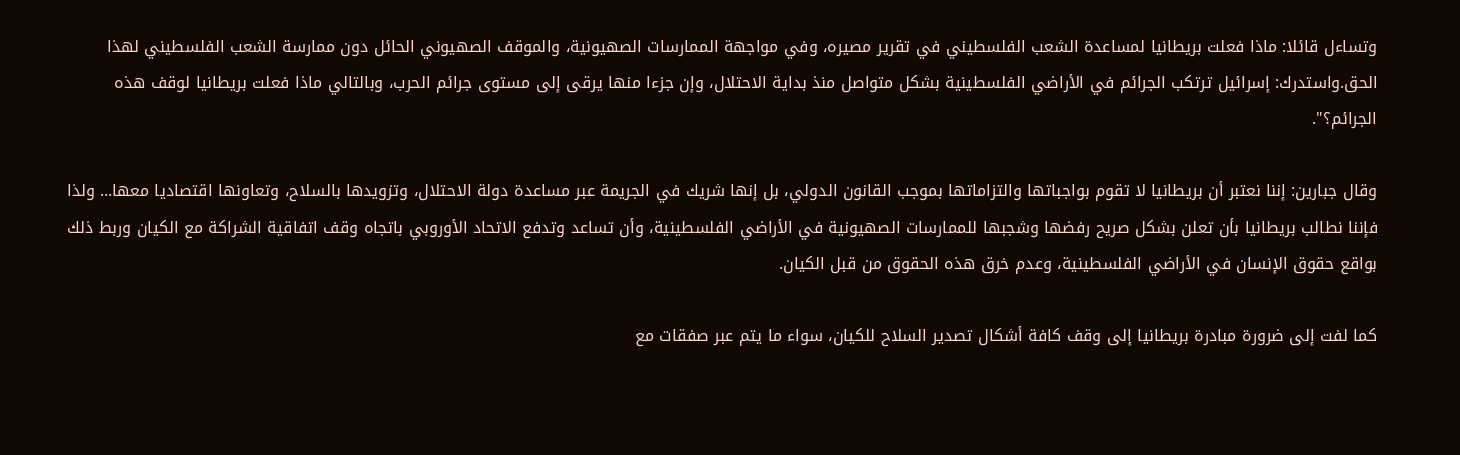وتساءل قائلا: ماذا فعلت بريطانيا لمساعدة الشعب الفلسطيني في تقرير مصيره، وفي مواجهة الممارسات الصهيونية، والموقف الصهيوني الحائل دون ممارسة الشعب الفلسطيني لهذا الحق.واستدرك: إسرائيل ترتكب الجرائم في الأراضي الفلسطينية بشكل متواصل منذ بداية الاحتلال، وإن جزءا منها يرقى إلى مستوى جرائم الحرب، وبالتالي ماذا فعلت بريطانيا لوقف هذه الجرائم؟".

وقال جبارين: إننا نعتبر أن بريطانيا لا تقوم بواجباتها والتزاماتها بموجب القانون الدولي، بل إنها شريك في الجريمة عبر مساعدة دولة الاحتلال، وتزويدها بالسلاح، وتعاونها اقتصاديا معها... ولذا فإننا نطالب بريطانيا بأن تعلن بشكل صريح رفضها وشجبها للممارسات الصهيونية في الأراضي الفلسطينية، وأن تساعد وتدفع الاتحاد الأوروبي باتجاه وقف اتفاقية الشراكة مع الكيان وربط ذلك بواقع حقوق الإنسان في الأراضي الفلسطينية، وعدم خرق هذه الحقوق من قبل الكيان.

كما لفت إلى ضرورة مبادرة بريطانيا إلى وقف كافة أشكال تصدير السلاح للكيان، سواء ما يتم عبر صفقات مع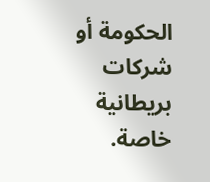الحكومة أو شركات بريطانية خاصة.